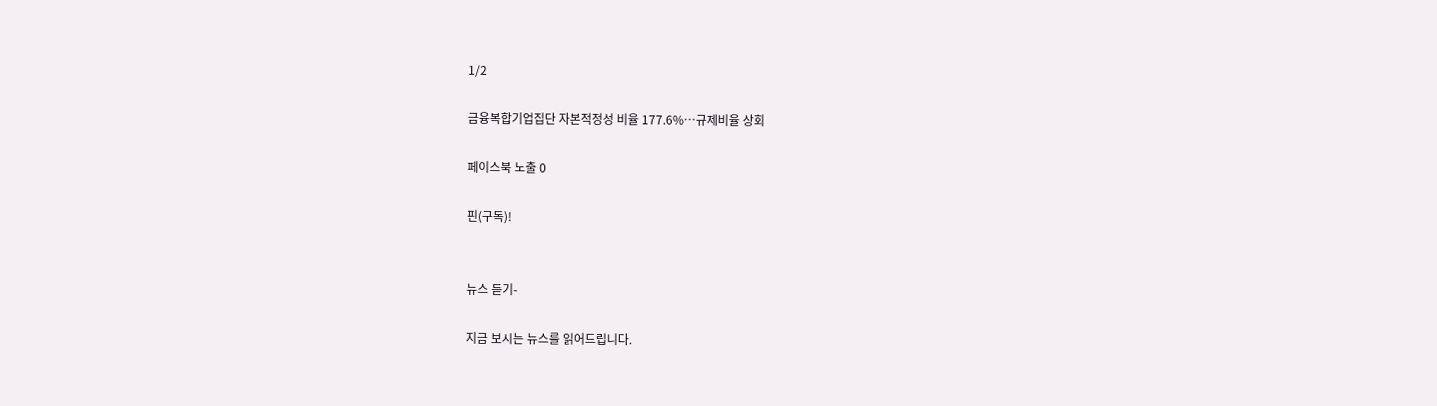1/2

금융복합기업집단 자본적정성 비율 177.6%…규제비율 상회

페이스북 노출 0

핀(구독)!


뉴스 듣기-

지금 보시는 뉴스를 읽어드립니다.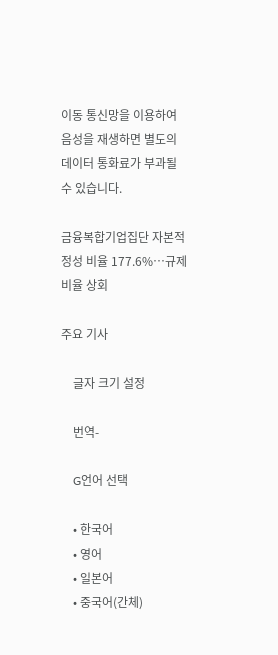이동 통신망을 이용하여 음성을 재생하면 별도의 데이터 통화료가 부과될 수 있습니다.

금융복합기업집단 자본적정성 비율 177.6%…규제비율 상회

주요 기사

    글자 크기 설정

    번역-

    G언어 선택

    • 한국어
    • 영어
    • 일본어
    • 중국어(간체)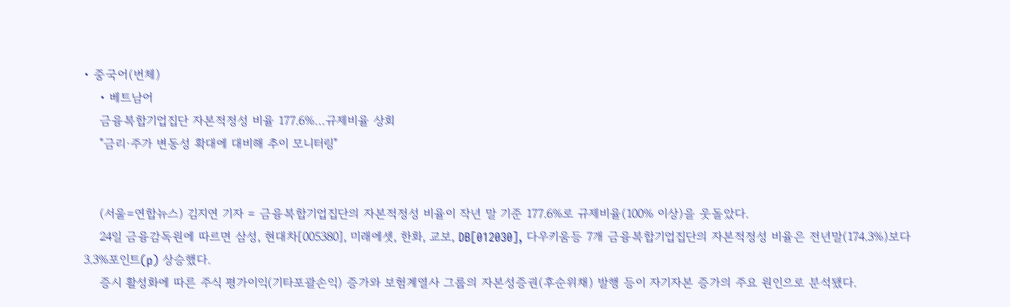• 중국어(번체)
    • 베트남어
    금융복합기업집단 자본적정성 비율 177.6%…규제비율 상회
    "금리·주가 변동성 확대에 대비해 추이 모니터링"


    (서울=연합뉴스) 김지연 기자 = 금융복합기업집단의 자본적정성 비율이 작년 말 기준 177.6%로 규제비율(100% 이상)을 웃돌았다.
    24일 금융감독원에 따르면 삼성, 현대차[005380], 미래에셋, 한화, 교보, DB[012030], 다우키움등 7개 금융복합기업집단의 자본적정성 비율은 전년말(174.3%)보다 3.3%포인트(p) 상승했다.
    증시 활성화에 따른 주식 평가이익(기타포괄손익) 증가와 보험계열사 그룹의 자본성증권(후순위채) 발행 등이 자기자본 증가의 주요 원인으로 분석됐다.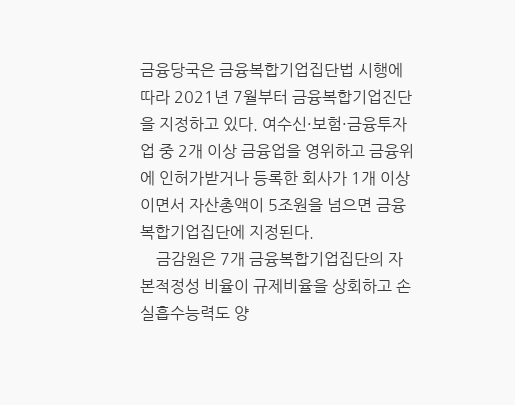금융당국은 금융복합기업집단법 시행에 따라 2021년 7월부터 금융복합기업진단을 지정하고 있다. 여수신·보험·금융투자업 중 2개 이상 금융업을 영위하고 금융위에 인허가받거나 등록한 회사가 1개 이상이면서 자산총액이 5조원을 넘으면 금융복합기업집단에 지정된다.
    금감원은 7개 금융복합기업집단의 자본적정성 비율이 규제비율을 상회하고 손실흡수능력도 양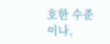호한 수준이나,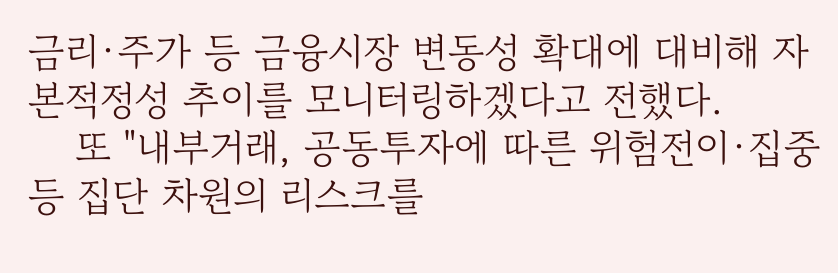금리·주가 등 금융시장 변동성 확대에 대비해 자본적정성 추이를 모니터링하겠다고 전했다.
    또 "내부거래, 공동투자에 따른 위험전이·집중 등 집단 차원의 리스크를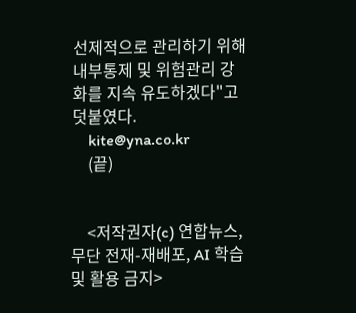선제적으로 관리하기 위해 내부통제 및 위험관리 강화를 지속 유도하겠다"고 덧붙였다.
    kite@yna.co.kr
    (끝)


    <저작권자(c) 연합뉴스, 무단 전재-재배포, AI 학습 및 활용 금지>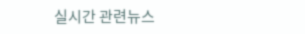실시간 관련뉴스